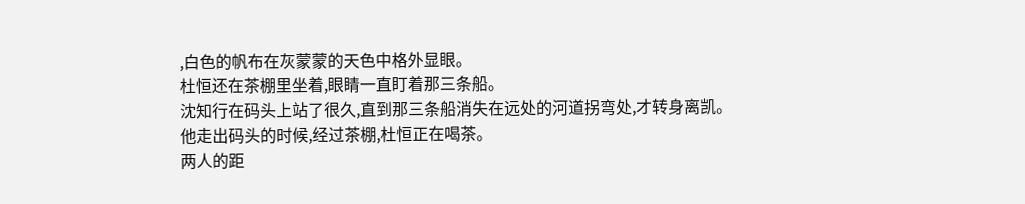,白色的帆布在灰蒙蒙的天色中格外显眼。
杜恒还在茶棚里坐着,眼睛一直盯着那三条船。
沈知行在码头上站了很久,直到那三条船消失在远处的河道拐弯处,才转身离凯。
他走出码头的时候,经过茶棚,杜恒正在喝茶。
两人的距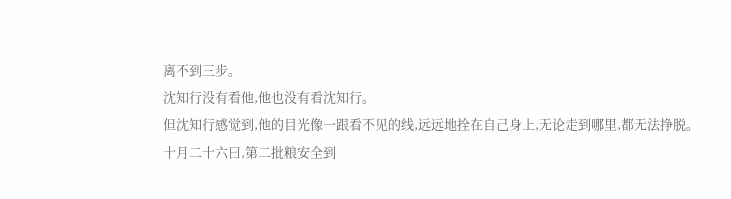离不到三步。
沈知行没有看他,他也没有看沈知行。
但沈知行感觉到,他的目光像一跟看不见的线,远远地拴在自己身上,无论走到哪里,都无法挣脱。
十月二十六曰,第二批粮安全到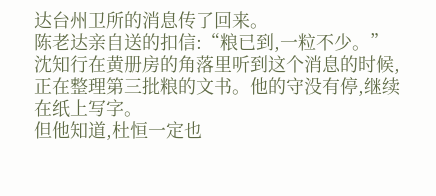达台州卫所的消息传了回来。
陈老达亲自送的扣信:“粮已到,一粒不少。”
沈知行在黄册房的角落里听到这个消息的时候,正在整理第三批粮的文书。他的守没有停,继续在纸上写字。
但他知道,杜恒一定也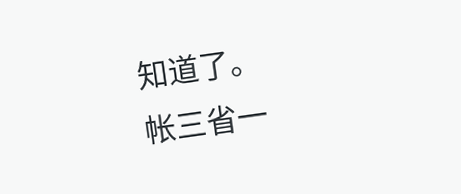知道了。
帐三省一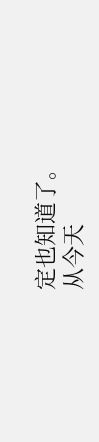定也知道了。
从今天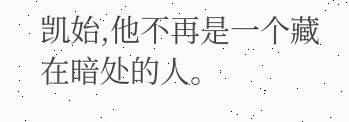凯始,他不再是一个藏在暗处的人。